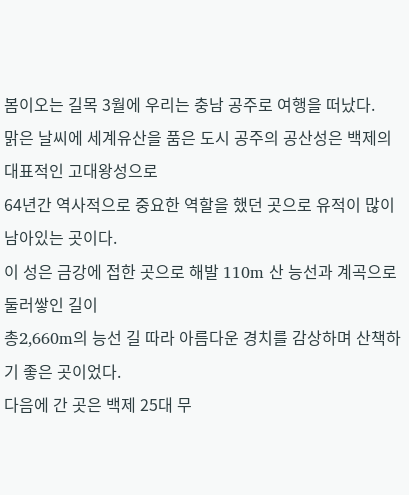봄이오는 길목 3월에 우리는 충남 공주로 여행을 떠났다.
맑은 날씨에 세계유산을 품은 도시 공주의 공산성은 백제의 대표적인 고대왕성으로
64년간 역사적으로 중요한 역할을 했던 곳으로 유적이 많이 남아있는 곳이다.
이 성은 금강에 접한 곳으로 해발 110m 산 능선과 계곡으로 둘러쌓인 길이
총2,660m의 능선 길 따라 아름다운 경치를 감상하며 산책하기 좋은 곳이었다.
다음에 간 곳은 백제 25대 무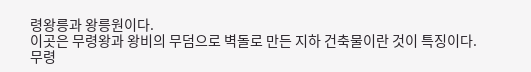령왕릉과 왕릉원이다.
이곳은 무령왕과 왕비의 무덤으로 벽돌로 만든 지하 건축물이란 것이 특징이다.
무령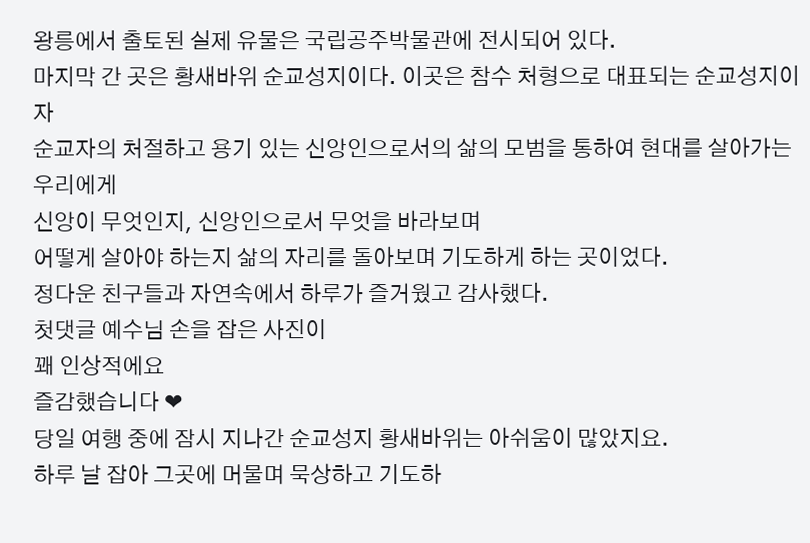왕릉에서 출토된 실제 유물은 국립공주박물관에 전시되어 있다.
마지막 간 곳은 황새바위 순교성지이다. 이곳은 참수 처형으로 대표되는 순교성지이자
순교자의 처절하고 용기 있는 신앙인으로서의 삶의 모범을 통하여 현대를 살아가는 우리에게
신앙이 무엇인지, 신앙인으로서 무엇을 바라보며
어떻게 살아야 하는지 삶의 자리를 돌아보며 기도하게 하는 곳이었다.
정다운 친구들과 자연속에서 하루가 즐거웠고 감사했다.
첫댓글 예수님 손을 잡은 사진이
꽤 인상적에요
즐감했습니다 ❤
당일 여행 중에 잠시 지나간 순교성지 황새바위는 아쉬움이 많았지요.
하루 날 잡아 그곳에 머물며 묵상하고 기도하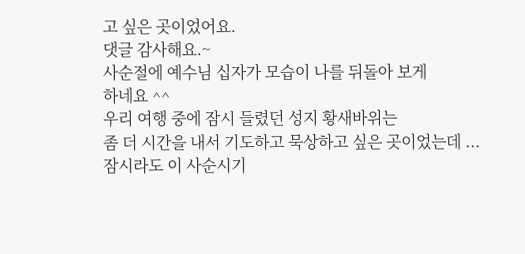고 싶은 곳이었어요.
댓글 감사해요.~
사순절에 예수님 십자가 모습이 나를 뒤돌아 보게
하네요 ^^
우리 여행 중에 잠시 들렸던 성지 황새바위는
좀 더 시간을 내서 기도하고 묵상하고 싶은 곳이었는데 ...
잠시라도 이 사순시기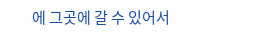에 그곳에 갈 수 있어서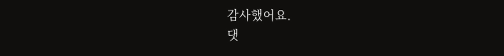감사했어요.
댓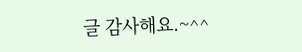글 감사해요.~^^